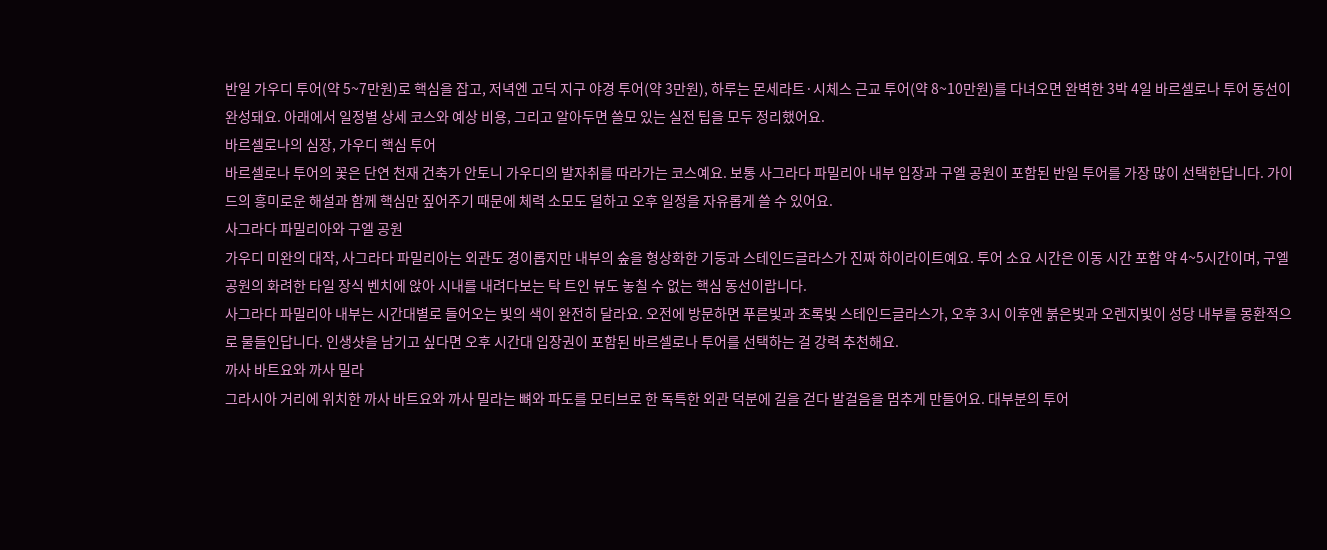반일 가우디 투어(약 5~7만원)로 핵심을 잡고, 저녁엔 고딕 지구 야경 투어(약 3만원), 하루는 몬세라트·시체스 근교 투어(약 8~10만원)를 다녀오면 완벽한 3박 4일 바르셀로나 투어 동선이 완성돼요. 아래에서 일정별 상세 코스와 예상 비용, 그리고 알아두면 쓸모 있는 실전 팁을 모두 정리했어요.
바르셀로나의 심장, 가우디 핵심 투어
바르셀로나 투어의 꽃은 단연 천재 건축가 안토니 가우디의 발자취를 따라가는 코스예요. 보통 사그라다 파밀리아 내부 입장과 구엘 공원이 포함된 반일 투어를 가장 많이 선택한답니다. 가이드의 흥미로운 해설과 함께 핵심만 짚어주기 때문에 체력 소모도 덜하고 오후 일정을 자유롭게 쓸 수 있어요.
사그라다 파밀리아와 구엘 공원
가우디 미완의 대작, 사그라다 파밀리아는 외관도 경이롭지만 내부의 숲을 형상화한 기둥과 스테인드글라스가 진짜 하이라이트예요. 투어 소요 시간은 이동 시간 포함 약 4~5시간이며, 구엘 공원의 화려한 타일 장식 벤치에 앉아 시내를 내려다보는 탁 트인 뷰도 놓칠 수 없는 핵심 동선이랍니다.
사그라다 파밀리아 내부는 시간대별로 들어오는 빛의 색이 완전히 달라요. 오전에 방문하면 푸른빛과 초록빛 스테인드글라스가, 오후 3시 이후엔 붉은빛과 오렌지빛이 성당 내부를 몽환적으로 물들인답니다. 인생샷을 남기고 싶다면 오후 시간대 입장권이 포함된 바르셀로나 투어를 선택하는 걸 강력 추천해요.
까사 바트요와 까사 밀라
그라시아 거리에 위치한 까사 바트요와 까사 밀라는 뼈와 파도를 모티브로 한 독특한 외관 덕분에 길을 걷다 발걸음을 멈추게 만들어요. 대부분의 투어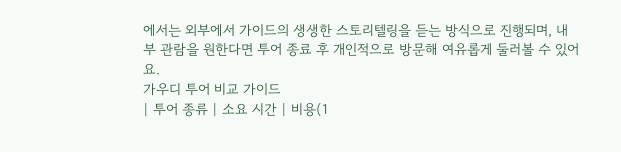에서는 외부에서 가이드의 생생한 스토리텔링을 듣는 방식으로 진행되며, 내부 관람을 원한다면 투어 종료 후 개인적으로 방문해 여유롭게 둘러볼 수 있어요.
가우디 투어 비교 가이드
| 투어 종류 | 소요 시간 | 비용(1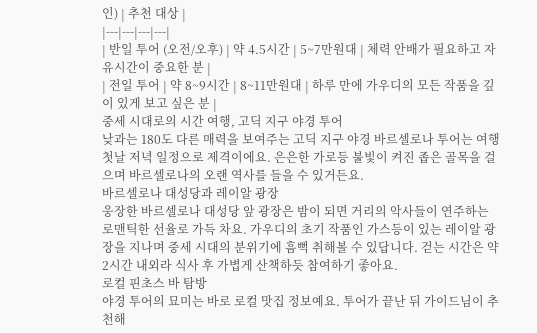인) | 추천 대상 |
|---|---|---|---|
| 반일 투어 (오전/오후) | 약 4.5시간 | 5~7만원대 | 체력 안배가 필요하고 자유시간이 중요한 분 |
| 전일 투어 | 약 8~9시간 | 8~11만원대 | 하루 만에 가우디의 모든 작품을 깊이 있게 보고 싶은 분 |
중세 시대로의 시간 여행, 고딕 지구 야경 투어
낮과는 180도 다른 매력을 보여주는 고딕 지구 야경 바르셀로나 투어는 여행 첫날 저녁 일정으로 제격이에요. 은은한 가로등 불빛이 켜진 좁은 골목을 걸으며 바르셀로나의 오랜 역사를 들을 수 있거든요.
바르셀로나 대성당과 레이알 광장
웅장한 바르셀로나 대성당 앞 광장은 밤이 되면 거리의 악사들이 연주하는 로맨틱한 선율로 가득 차요. 가우디의 초기 작품인 가스등이 있는 레이알 광장을 지나며 중세 시대의 분위기에 흠뻑 취해볼 수 있답니다. 걷는 시간은 약 2시간 내외라 식사 후 가볍게 산책하듯 참여하기 좋아요.
로컬 핀초스 바 탐방
야경 투어의 묘미는 바로 로컬 맛집 정보예요. 투어가 끝난 뒤 가이드님이 추천해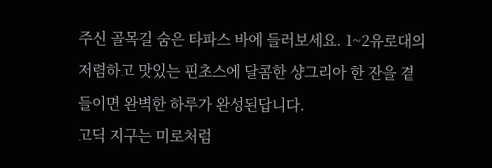주신 골목길 숨은 타파스 바에 들러보세요. 1~2유로대의 저렴하고 맛있는 핀초스에 달콤한 샹그리아 한 잔을 곁들이면 완벽한 하루가 완성된답니다.
고딕 지구는 미로처럼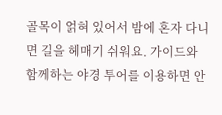골목이 얽혀 있어서 밤에 혼자 다니면 길을 헤매기 쉬워요. 가이드와 함께하는 야경 투어를 이용하면 안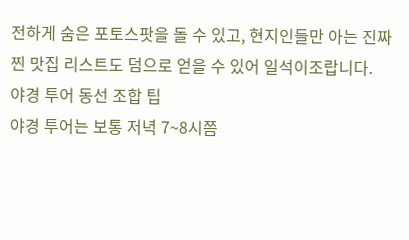전하게 숨은 포토스팟을 돌 수 있고, 현지인들만 아는 진짜 찐 맛집 리스트도 덤으로 얻을 수 있어 일석이조랍니다.
야경 투어 동선 조합 팁
야경 투어는 보통 저녁 7~8시쯤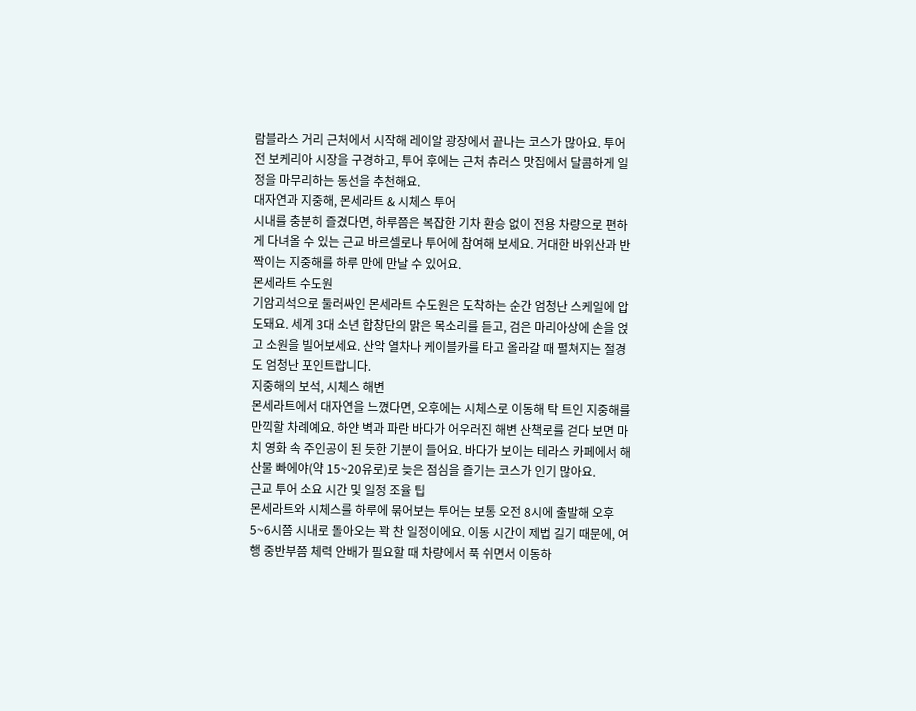람블라스 거리 근처에서 시작해 레이알 광장에서 끝나는 코스가 많아요. 투어 전 보케리아 시장을 구경하고, 투어 후에는 근처 츄러스 맛집에서 달콤하게 일정을 마무리하는 동선을 추천해요.
대자연과 지중해, 몬세라트 & 시체스 투어
시내를 충분히 즐겼다면, 하루쯤은 복잡한 기차 환승 없이 전용 차량으로 편하게 다녀올 수 있는 근교 바르셀로나 투어에 참여해 보세요. 거대한 바위산과 반짝이는 지중해를 하루 만에 만날 수 있어요.
몬세라트 수도원
기암괴석으로 둘러싸인 몬세라트 수도원은 도착하는 순간 엄청난 스케일에 압도돼요. 세계 3대 소년 합창단의 맑은 목소리를 듣고, 검은 마리아상에 손을 얹고 소원을 빌어보세요. 산악 열차나 케이블카를 타고 올라갈 때 펼쳐지는 절경도 엄청난 포인트랍니다.
지중해의 보석, 시체스 해변
몬세라트에서 대자연을 느꼈다면, 오후에는 시체스로 이동해 탁 트인 지중해를 만끽할 차례예요. 하얀 벽과 파란 바다가 어우러진 해변 산책로를 걷다 보면 마치 영화 속 주인공이 된 듯한 기분이 들어요. 바다가 보이는 테라스 카페에서 해산물 빠에야(약 15~20유로)로 늦은 점심을 즐기는 코스가 인기 많아요.
근교 투어 소요 시간 및 일정 조율 팁
몬세라트와 시체스를 하루에 묶어보는 투어는 보통 오전 8시에 출발해 오후 5~6시쯤 시내로 돌아오는 꽉 찬 일정이에요. 이동 시간이 제법 길기 때문에, 여행 중반부쯤 체력 안배가 필요할 때 차량에서 푹 쉬면서 이동하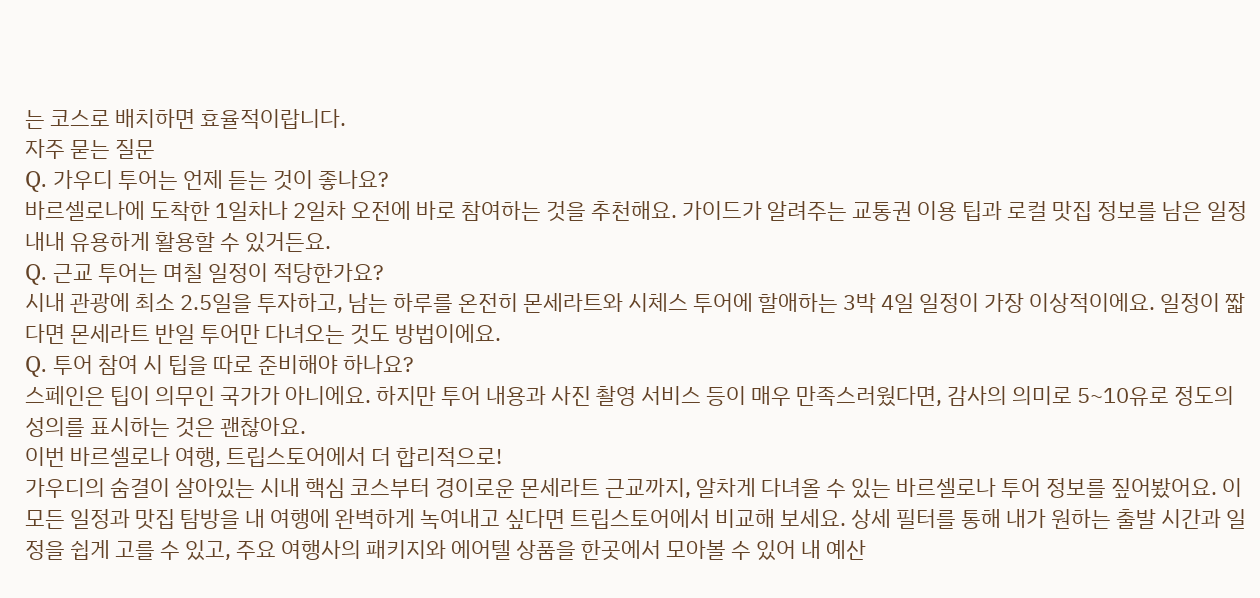는 코스로 배치하면 효율적이랍니다.
자주 묻는 질문
Q. 가우디 투어는 언제 듣는 것이 좋나요?
바르셀로나에 도착한 1일차나 2일차 오전에 바로 참여하는 것을 추천해요. 가이드가 알려주는 교통권 이용 팁과 로컬 맛집 정보를 남은 일정 내내 유용하게 활용할 수 있거든요.
Q. 근교 투어는 며칠 일정이 적당한가요?
시내 관광에 최소 2.5일을 투자하고, 남는 하루를 온전히 몬세라트와 시체스 투어에 할애하는 3박 4일 일정이 가장 이상적이에요. 일정이 짧다면 몬세라트 반일 투어만 다녀오는 것도 방법이에요.
Q. 투어 참여 시 팁을 따로 준비해야 하나요?
스페인은 팁이 의무인 국가가 아니에요. 하지만 투어 내용과 사진 촬영 서비스 등이 매우 만족스러웠다면, 감사의 의미로 5~10유로 정도의 성의를 표시하는 것은 괜찮아요.
이번 바르셀로나 여행, 트립스토어에서 더 합리적으로!
가우디의 숨결이 살아있는 시내 핵심 코스부터 경이로운 몬세라트 근교까지, 알차게 다녀올 수 있는 바르셀로나 투어 정보를 짚어봤어요. 이 모든 일정과 맛집 탐방을 내 여행에 완벽하게 녹여내고 싶다면 트립스토어에서 비교해 보세요. 상세 필터를 통해 내가 원하는 출발 시간과 일정을 쉽게 고를 수 있고, 주요 여행사의 패키지와 에어텔 상품을 한곳에서 모아볼 수 있어 내 예산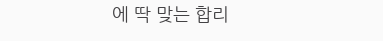에 딱 맞는 합리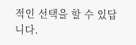적인 선택을 할 수 있답니다.